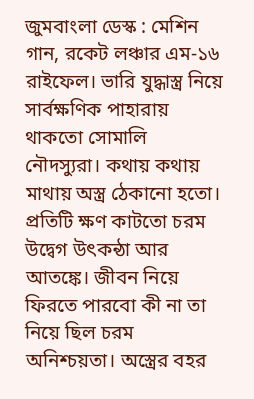জুমবাংলা ডেস্ক : মেশিন গান, রকেট লঞ্চার এম-১৬ রাইফেল। ভারি যুদ্ধাস্ত্র নিয়ে সার্বক্ষণিক পাহারায় থাকতো সোমালি নৌদস্যুরা। কথায় কথায় মাথায় অস্ত্র ঠেকানো হতো। প্রতিটি ক্ষণ কাটতো চরম উদ্বেগ উৎকন্ঠা আর আতঙ্কে। জীবন নিয়ে ফিরতে পারবো কী না তা নিয়ে ছিল চরম অনিশ্চয়তা। অস্ত্রের বহর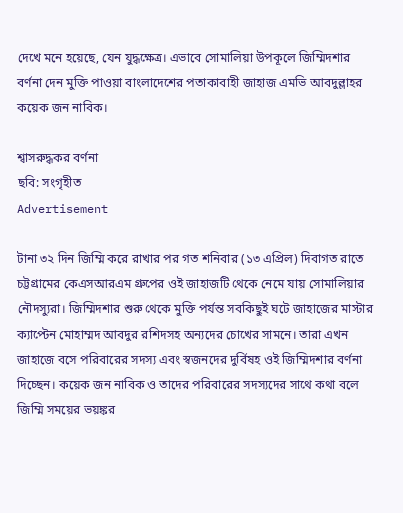দেখে মনে হয়েছে, যেন যুদ্ধক্ষেত্র। এভাবে সোমালিয়া উপকূলে জিম্মিদশার বর্ণনা দেন মুক্তি পাওয়া বাংলাদেশের পতাকাবাহী জাহাজ এমভি আবদুল্লাহর কয়েক জন নাবিক।

শ্বাসরুদ্ধকর বর্ণনা
ছবি: সংগৃহীত
Advertisement

টানা ৩২ দিন জিম্মি করে রাখার পর গত শনিবার (১৩ এপ্রিল) দিবাগত রাতে চট্টগ্রামের কেএসআরএম গ্রুপের ওই জাহাজটি থেকে নেমে যায় সোমালিয়ার নৌদস্যুরা। জিম্মিদশার শুরু থেকে মুক্তি পর্যন্ত সবকিছুই ঘটে জাহাজের মাস্টার ক্যাপ্টেন মোহাম্মদ আবদুর রশিদসহ অন্যদের চোখের সামনে। তারা এখন জাহাজে বসে পরিবারের সদস্য এবং স্বজনদের দুর্বিষহ ওই জিম্মিদশার বর্ণনা দিচ্ছেন। কয়েক জন নাবিক ও তাদের পরিবারের সদস্যদের সাথে কথা বলে জিম্মি সময়ের ভয়ঙ্কর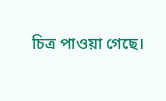চিত্র পাওয়া গেছে।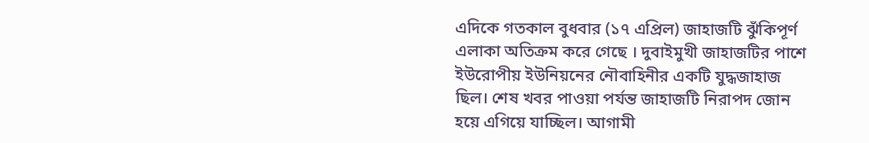এদিকে গতকাল বুধবার (১৭ এপ্রিল) জাহাজটি ঝুঁকিপূর্ণ এলাকা অতিক্রম করে গেছে । দুবাইমুখী জাহাজটির পাশে ইউরোপীয় ইউনিয়নের নৌবাহিনীর একটি যুদ্ধজাহাজ ছিল। শেষ খবর পাওয়া পর্যন্ত জাহাজটি নিরাপদ জোন হয়ে এগিয়ে যাচ্ছিল। আগামী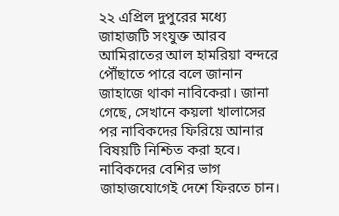২২ এপ্রিল দুপুরের মধ্যে জাহাজটি সংযুক্ত আরব আমিরাতের আল হামরিয়া বন্দরে পৌঁছাতে পারে বলে জানান জাহাজে থাকা নাবিকেরা। জানা গেছে, সেখানে কয়লা খালাসের পর নাবিকদের ফিরিয়ে আনার বিষয়টি নিশ্চিত করা হবে। নাবিকদের বেশির ভাগ জাহাজযোগেই দেশে ফিরতে চান।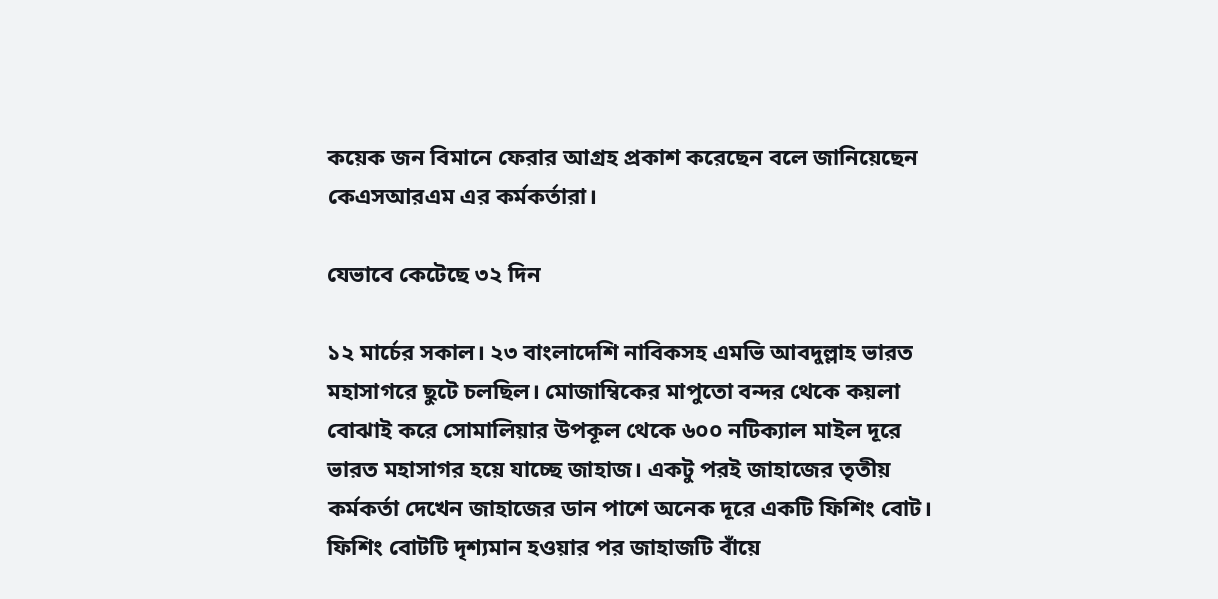কয়েক জন বিমানে ফেরার আগ্রহ প্রকাশ করেছেন বলে জানিয়েছেন কেএসআরএম এর কর্মকর্তারা।

যেভাবে কেটেছে ৩২ দিন

১২ মার্চের সকাল। ২৩ বাংলাদেশি নাবিকসহ এমভি আবদুল্লাহ ভারত মহাসাগরে ছুটে চলছিল। মোজাম্বিকের মাপুতো বন্দর থেকে কয়লা বোঝাই করে সোমালিয়ার উপকূল থেকে ৬০০ নটিক্যাল মাইল দূরে ভারত মহাসাগর হয়ে যাচ্ছে জাহাজ। একটু পরই জাহাজের তৃতীয় কর্মকর্তা দেখেন জাহাজের ডান পাশে অনেক দূরে একটি ফিশিং বোট। ফিশিং বোটটি দৃশ্যমান হওয়ার পর জাহাজটি বাঁয়ে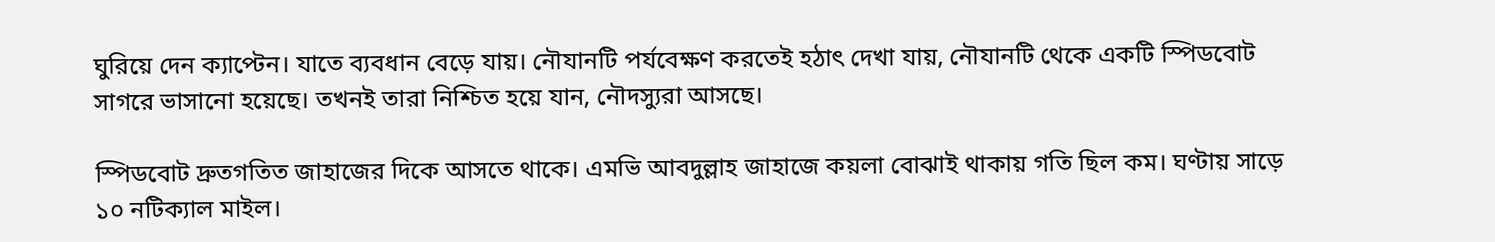ঘুরিয়ে দেন ক্যাপ্টেন। যাতে ব্যবধান বেড়ে যায়। নৌযানটি পর্যবেক্ষণ করতেই হঠাৎ দেখা যায়, নৌযানটি থেকে একটি স্পিডবোট সাগরে ভাসানো হয়েছে। তখনই তারা নিশ্চিত হয়ে যান, নৌদস্যুরা আসছে।

স্পিডবোট দ্রুতগতিত জাহাজের দিকে আসতে থাকে। এমভি আবদুল্লাহ জাহাজে কয়লা বোঝাই থাকায় গতি ছিল কম। ঘণ্টায় সাড়ে ১০ নটিক্যাল মাইল।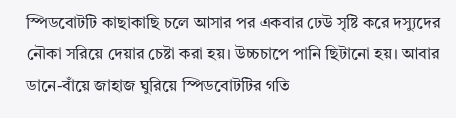স্পিডবোটটি কাছাকাছি চলে আসার পর একবার ঢেউ সৃষ্টি করে দস্যুদের নৌকা সরিয়ে দেয়ার চেষ্টা করা হয়। উচ্চচাপে পানি ছিটানো হয়। আবার ডানে-বাঁয়ে জাহাজ ঘুরিয়ে স্পিডবোটটির গতি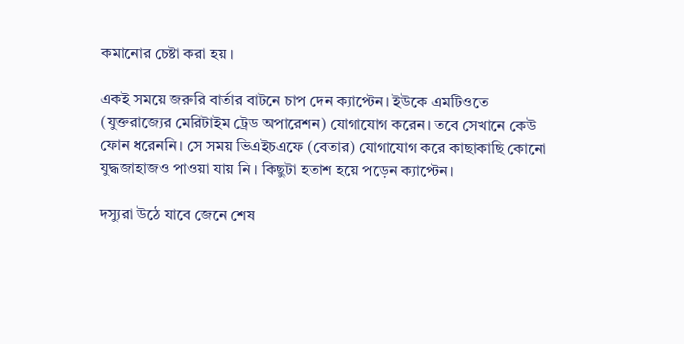কমানোর চেষ্টা করা হয় ।

একই সময়ে জরুরি বার্তার বাটনে চাপ দেন ক্যাপ্টেন। ইউকে এমটিওতে (যুক্তরাজ্যের মেরিটাইম ট্রেড অপারেশন) যোগাযোগ করেন। তবে সেখানে কেউ ফোন ধরেননি। সে সময় ভিএইচএফে (বেতার) যোগাযোগ করে কাছাকাছি কোনো যুদ্ধজাহাজও পাওয়া যায় নি । কিছুটা হতাশ হয়ে পড়েন ক্যাপ্টেন।

দস্যুরা উঠে যাবে জেনে শেষ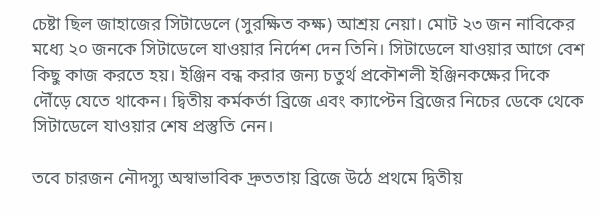চেষ্টা ছিল জাহাজের সিটাডেলে (সুরক্ষিত কক্ষ) আশ্রয় নেয়া। মোট ২৩ জন নাবিকের মধ্যে ২০ জনকে সিটাডেলে যাওয়ার নির্দেশ দেন তিনি। সিটাডেলে যাওয়ার আগে বেশ কিছু কাজ করতে হয়। ইঞ্জিন বন্ধ করার জন্য চতুর্থ প্রকৌশলী ইঞ্জিনকক্ষের দিকে দৌঁড়ে যেতে থাকেন। দ্বিতীয় কর্মকর্তা ব্রিজে এবং ক্যাপ্টেন ব্রিজের নিচের ডেকে থেকে সিটাডেলে যাওয়ার শেষ প্রস্তুতি নেন।

তবে চারজন নৌদস্যু অস্বাভাবিক দ্রুততায় ব্রিজে উঠে প্রথমে দ্বিতীয়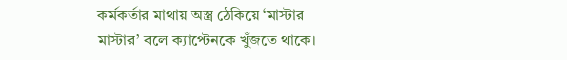কর্মকর্তার মাথায় অস্ত্র ঠেকিয়ে ‘মাস্টার মাস্টার’ বলে ক্যাপ্টেনকে খুঁজতে থাকে।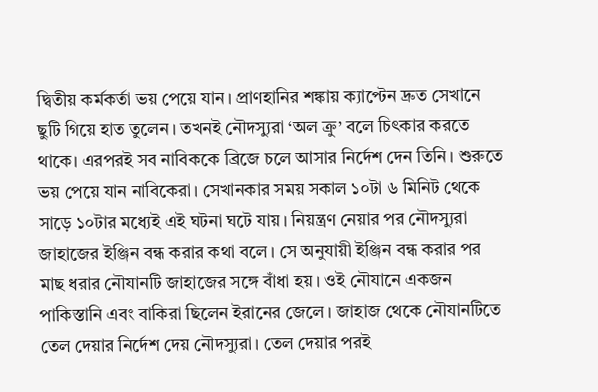দ্বিতীয় কর্মকর্তা ভয় পেয়ে যান। প্রাণহানির শঙ্কায় ক্যাপ্টেন দ্রুত সেখানে ছুটি গিয়ে হাত তুলেন। তখনই নৌদস্যুরা ‘অল ক্রু’ বলে চিৎকার করতে থাকে। এরপরই সব নাবিককে ব্রিজে চলে আসার নির্দেশ দেন তিনি। শুরুতে ভয় পেয়ে যান নাবিকেরা। সেখানকার সময় সকাল ১০টা ৬ মিনিট থেকে সাড়ে ১০টার মধ্যেই এই ঘটনা ঘটে যায়। নিয়ন্ত্রণ নেয়ার পর নৌদস্যুরা জাহাজের ইঞ্জিন বন্ধ করার কথা বলে। সে অনুযায়ী ইঞ্জিন বন্ধ করার পর মাছ ধরার নৌযানটি জাহাজের সঙ্গে বাঁধা হয়। ওই নৌযানে একজন পাকিস্তানি এবং বাকিরা ছিলেন ইরানের জেলে। জাহাজ থেকে নৌযানটিতে তেল দেয়ার নির্দেশ দেয় নৌদস্যুরা। তেল দেয়ার পরই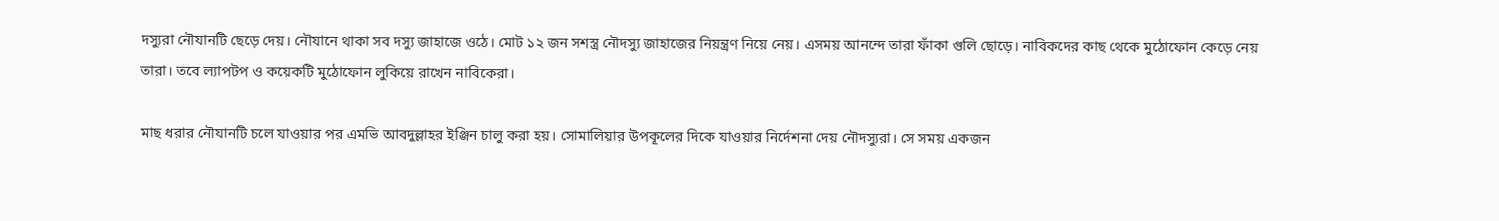দস্যুরা নৌযানটি ছেড়ে দেয়। নৌযানে থাকা সব দস্যু জাহাজে ওঠে। মোট ১২ জন সশস্ত্র নৌদস্যু জাহাজের নিয়ন্ত্রণ নিয়ে নেয়। এসময় আনন্দে তারা ফাঁকা গুলি ছোড়ে। নাবিকদের কাছ থেকে মুঠোফোন কেড়ে নেয় তারা। তবে ল্যাপটপ ও কয়েকটি মুঠোফোন লুকিয়ে রাখেন নাবিকেরা।

মাছ ধরার নৌযানটি চলে যাওয়ার পর এমভি আবদুল্লাহর ইঞ্জিন চালু করা হয়। সোমালিয়ার উপকূলের দিকে যাওয়ার নির্দেশনা দেয় নৌদস্যুরা। সে সময় একজন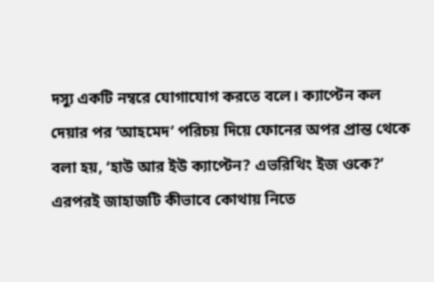দস্যু একটি নম্বরে যোগাযোগ করতে বলে। ক্যাপ্টেন কল দেয়ার পর ‘আহমেদ’ পরিচয় দিয়ে ফোনের অপর প্রান্ত থেকে বলা হয়, ‘হাউ আর ইউ ক্যাপ্টেন? এভরিথিং ইজ ওকে?’ এরপরই জাহাজটি কীভাবে কোথায় নিতে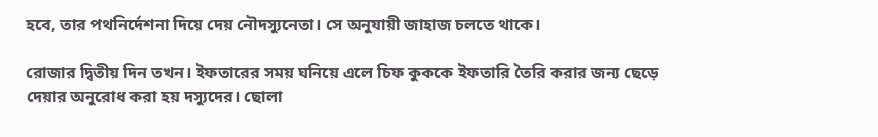হবে, তার পথনির্দেশনা দিয়ে দেয় নৌদস্যুনেতা। সে অনুযায়ী জাহাজ চলতে থাকে।

রোজার দ্বিতীয় দিন তখন। ইফতারের সময় ঘনিয়ে এলে চিফ কুককে ইফতারি তৈরি করার জন্য ছেড়ে দেয়ার অনুরোধ করা হয় দস্যুদের। ছোলা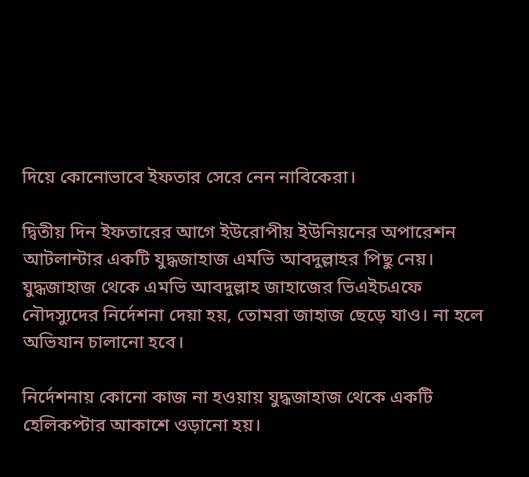দিয়ে কোনোভাবে ইফতার সেরে নেন নাবিকেরা।

দ্বিতীয় দিন ইফতারের আগে ইউরোপীয় ইউনিয়নের অপারেশন আটলান্টার একটি যুদ্ধজাহাজ এমভি আবদুল্লাহর পিছু নেয়। যুদ্ধজাহাজ থেকে এমভি আবদুল্লাহ জাহাজের ভিএইচএফে নৌদস্যুদের নির্দেশনা দেয়া হয়, তোমরা জাহাজ ছেড়ে যাও। না হলে অভিযান চালানো হবে।

নির্দেশনায় কোনো কাজ না হওয়ায় যুদ্ধজাহাজ থেকে একটি হেলিকপ্টার আকাশে ওড়ানো হয়।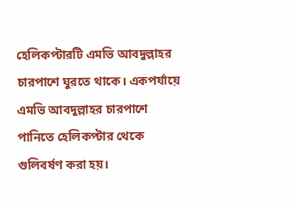হেলিকপ্টারটি এমভি আবদুল্লাহর চারপাশে ঘুরতে থাকে। একপর্যায়ে এমভি আবদুল্লাহর চারপাশে পানিতে হেলিকপ্টার থেকে গুলিবর্ষণ করা হয়।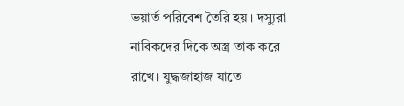ভয়ার্ত পরিবেশ তৈরি হয়। দস্যুরা নাবিকদের দিকে অস্ত্র তাক করে রাখে। যুদ্ধজাহাজ যাতে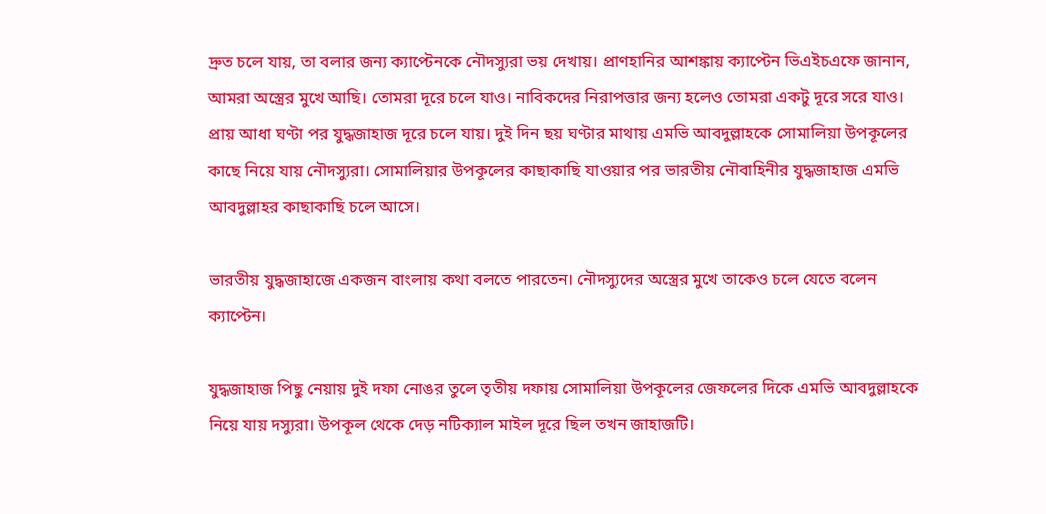দ্রুত চলে যায়, তা বলার জন্য ক্যাপ্টেনকে নৌদস্যুরা ভয় দেখায়। প্রাণহানির আশঙ্কায় ক্যাপ্টেন ভিএইচএফে জানান, আমরা অস্ত্রের মুখে আছি। তোমরা দূরে চলে যাও। নাবিকদের নিরাপত্তার জন্য হলেও তোমরা একটু দূরে সরে যাও। প্রায় আধা ঘণ্টা পর যুদ্ধজাহাজ দূরে চলে যায়। দুই দিন ছয় ঘণ্টার মাথায় এমভি আবদুল্লাহকে সোমালিয়া উপকূলের কাছে নিয়ে যায় নৌদস্যুরা। সোমালিয়ার উপকূলের কাছাকাছি যাওয়ার পর ভারতীয় নৌবাহিনীর যুদ্ধজাহাজ এমভি আবদুল্লাহর কাছাকাছি চলে আসে।

ভারতীয় যুদ্ধজাহাজে একজন বাংলায় কথা বলতে পারতেন। নৌদস্যুদের অস্ত্রের মুখে তাকেও চলে যেতে বলেন ক্যাপ্টেন।

যুদ্ধজাহাজ পিছু নেয়ায় দুই দফা নোঙর তুলে তৃতীয় দফায় সোমালিয়া উপকূলের জেফলের দিকে এমভি আবদুল্লাহকে নিয়ে যায় দস্যুরা। উপকূল থেকে দেড় নটিক্যাল মাইল দূরে ছিল তখন জাহাজটি।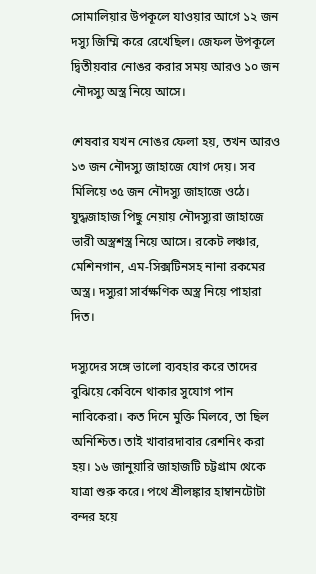সোমালিয়ার উপকূলে যাওয়ার আগে ১২ জন দস্যু জিম্মি করে রেখেছিল। জেফল উপকূলে দ্বিতীয়বার নোঙর করার সময় আরও ১০ জন নৌদস্যু অস্ত্র নিয়ে আসে।

শেষবার যখন নোঙর ফেলা হয়, তখন আরও ১৩ জন নৌদস্যু জাহাজে যোগ দেয়। সব মিলিয়ে ৩৫ জন নৌদস্যু জাহাজে ওঠে। যুদ্ধজাহাজ পিছু নেয়ায় নৌদস্যুরা জাহাজে ভারী অস্ত্রশস্ত্র নিয়ে আসে। রকেট লঞ্চার, মেশিনগান, এম-সিক্সটিনসহ নানা রকমের অস্ত্র। দস্যুরা সার্বক্ষণিক অস্ত্র নিয়ে পাহারা দিত।

দস্যুদের সঙ্গে ভালো ব্যবহার করে তাদের বুঝিয়ে কেবিনে থাকার সুযোগ পান নাবিকেরা। কত দিনে মুক্তি মিলবে, তা ছিল অনিশ্চিত। তাই খাবারদাবার রেশনিং করা হয়। ১৬ জানুয়ারি জাহাজটি চট্টগ্রাম থেকে যাত্রা শুরু করে। পথে শ্রীলঙ্কার হাম্বানটোটা বন্দর হয়ে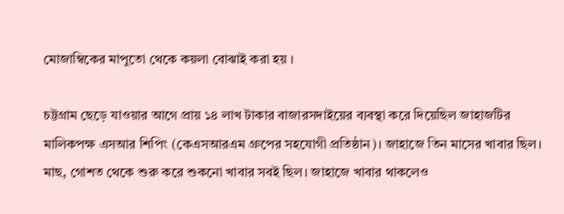মোজাম্বিকের মাপুতো থেকে কয়লা বোঝাই করা হয় ।

চট্টগ্রাম ছেড়ে যাওয়ার আগে প্রায় ১৪ লাখ টাকার বাজারসদাইয়ের ব্যবস্থা করে দিয়েছিল জাহাজটির মালিকপক্ষ এসআর শিপিং (কেএসআরএম গ্রুপের সহযোগী প্রতিষ্ঠান)। জাহাজে তিন মাসের খাবার ছিল। মাছ, গোশত থেকে শুরু করে শুকনো খাবার সবই ছিল। জাহাজে খাবার থাকলেও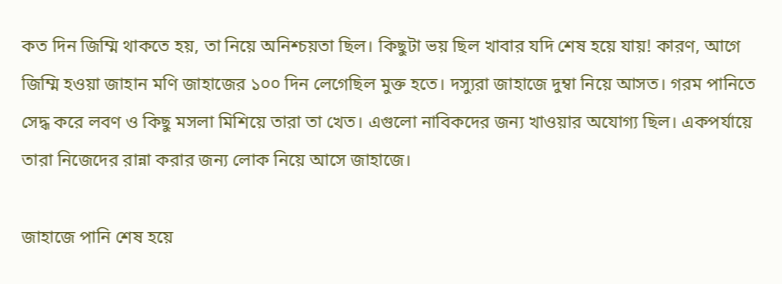কত দিন জিম্মি থাকতে হয়, তা নিয়ে অনিশ্চয়তা ছিল। কিছুটা ভয় ছিল খাবার যদি শেষ হয়ে যায়! কারণ, আগে জিম্মি হওয়া জাহান মণি জাহাজের ১০০ দিন লেগেছিল মুক্ত হতে। দস্যুরা জাহাজে দুম্বা নিয়ে আসত। গরম পানিতে সেদ্ধ করে লবণ ও কিছু মসলা মিশিয়ে তারা তা খেত। এগুলো নাবিকদের জন্য খাওয়ার অযোগ্য ছিল। একপর্যায়ে তারা নিজেদের রান্না করার জন্য লোক নিয়ে আসে জাহাজে।

জাহাজে পানি শেষ হয়ে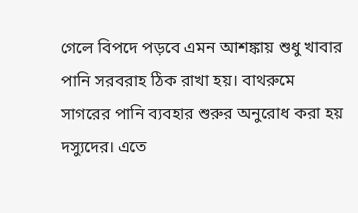গেলে বিপদে পড়বে এমন আশঙ্কায় শুধু খাবার পানি সরবরাহ ঠিক রাখা হয়। বাথরুমে সাগরের পানি ব্যবহার শুরুর অনুরোধ করা হয় দস্যুদের। এতে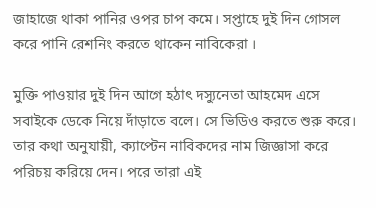জাহাজে থাকা পানির ওপর চাপ কমে। সপ্তাহে দুই দিন গোসল করে পানি রেশনিং করতে থাকেন নাবিকেরা ।

মুক্তি পাওয়ার দুই দিন আগে হঠাৎ দস্যুনেতা আহমেদ এসে সবাইকে ডেকে নিয়ে দাঁড়াতে বলে। সে ভিডিও করতে শুরু করে। তার কথা অনুযায়ী, ক্যাপ্টেন নাবিকদের নাম জিজ্ঞাসা করে পরিচয় করিয়ে দেন। পরে তারা এই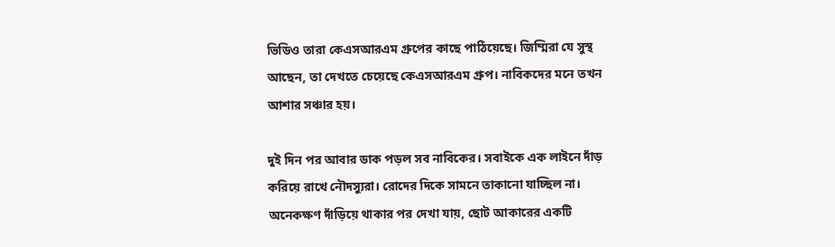ভিডিও তারা কেএসআরএম গ্রুপের কাছে পাঠিয়েছে। জিম্মিরা যে সুস্থ আছেন, তা দেখতে চেয়েছে কেএসআরএম গ্রুপ। নাবিকদের মনে তখন আশার সঞ্চার হয়।

দুই দিন পর আবার ডাক পড়ল সব নাবিকের। সবাইকে এক লাইনে দাঁড় করিয়ে রাখে নৌদস্যুরা। রোদের দিকে সামনে তাকানো যাচ্ছিল না। অনেকক্ষণ দাঁড়িয়ে থাকার পর দেখা যায়, ছোট আকারের একটি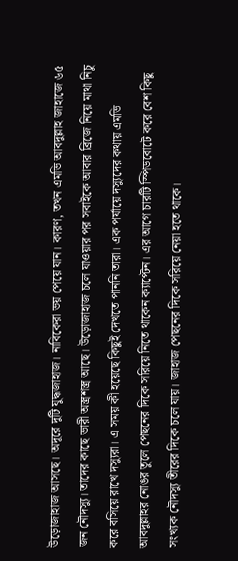উড়োজাহাজ আসছে। অদূরে দুটি যুদ্ধজাহাজ। নাবিকেরা ভয় পেয়ে যান। কারণ, তখন এমভি আবদুল্লাহ জাহাজে ৬৫ জন নৌদস্যু। তাদের কাছে ভারী অস্ত্রশস্ত্র আছে। উড়োজাহাজ চলে যাওয়ার পর সবাইকে আবার ব্রিজে নিয়ে মাথা নিচু করে বসিয়ে রাখে দস্যুরা। এ সময় কী হয়েছে কিছুই দেখতে পাননি তারা। এক পর্যায়ে দস্যুদের কথায় এমভি আবদুল্লাহর নোঙর তুলে পেছনের দিকে সরিয়ে নিতে থাকেন ক্যাপ্টেন। এর আগে চারটি স্পিডবোটে করে বেশ কিছু সংখ্যক নৌদস্যু তীরের দিকে চলে যায়। জাহাজ পেছনের দিকে সরিয়ে নেয়া হতে থাকে।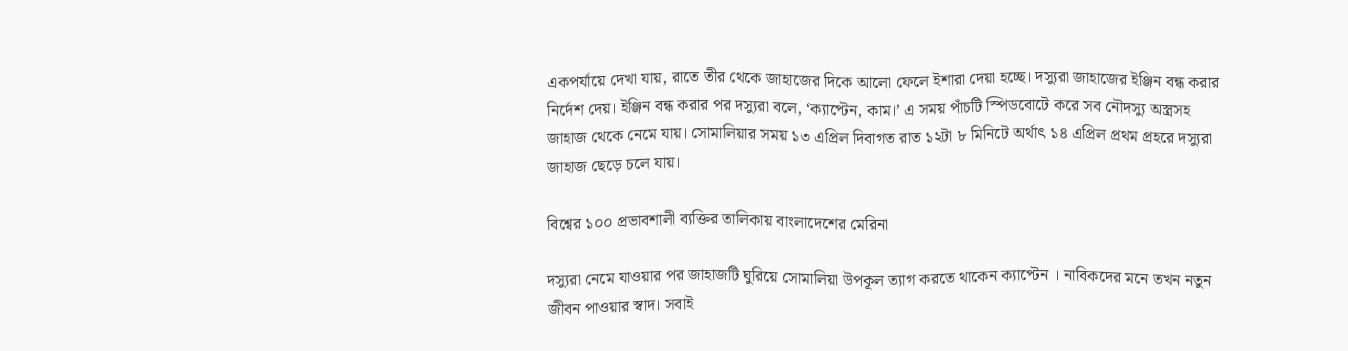একপর্যায়ে দেখা যায়, রাতে তীর থেকে জাহাজের দিকে আলো ফেলে ইশারা দেয়া হচ্ছে। দস্যুরা জাহাজের ইঞ্জিন বন্ধ করার নির্দেশ দেয়। ইঞ্জিন বন্ধ করার পর দস্যুরা বলে, ‘ক্যাপ্টেন, কাম।’ এ সময় পাঁচটি স্পিডবোটে করে সব নৌদস্যু অস্ত্রসহ জাহাজ থেকে নেমে যায়। সোমালিয়ার সময় ১৩ এপ্রিল দিবাগত রাত ১২টা ৮ মিনিটে অর্থাৎ ১৪ এপ্রিল প্রথম প্রহরে দস্যুরা জাহাজ ছেড়ে চলে যায়।

বিশ্বের ১০০ প্রভাবশালী ব্যক্তির তালিকায় বাংলাদেশের মেরিনা

দস্যুরা নেমে যাওয়ার পর জাহাজটি ঘুরিয়ে সোমালিয়া উপকূল ত্যাগ করতে থাকেন ক্যাপ্টেন । নাবিকদের মনে তখন নতুন জীবন পাওয়ার স্বাদ। সবাই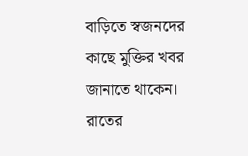বাড়িতে স্বজনদের কাছে মুক্তির খবর জানাতে থাকেন। রাতের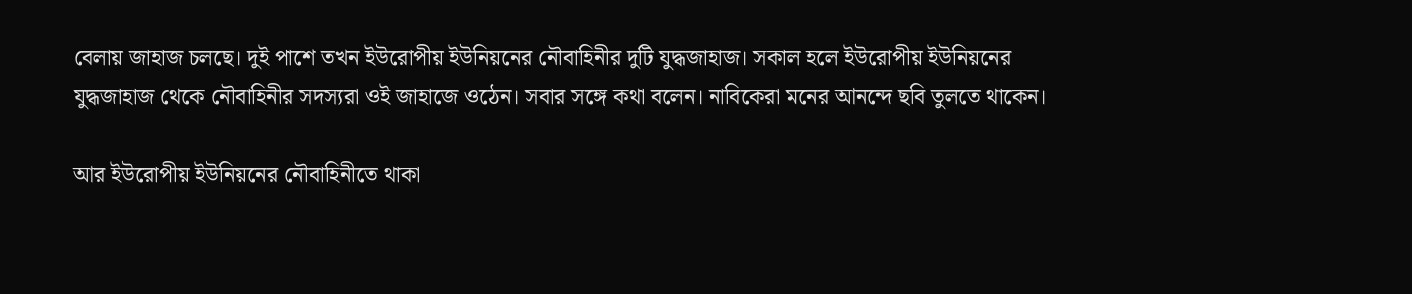বেলায় জাহাজ চলছে। দুই পাশে তখন ইউরোপীয় ইউনিয়নের নৌবাহিনীর দুটি যুদ্ধজাহাজ। সকাল হলে ইউরোপীয় ইউনিয়নের যুদ্ধজাহাজ থেকে নৌবাহিনীর সদস্যরা ওই জাহাজে ওঠেন। সবার সঙ্গে কথা বলেন। নাবিকেরা মনের আনন্দে ছবি তুলতে থাকেন।

আর ইউরোপীয় ইউনিয়নের নৌবাহিনীতে থাকা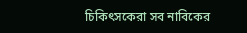চিকিৎসকেরা সব নাবিকের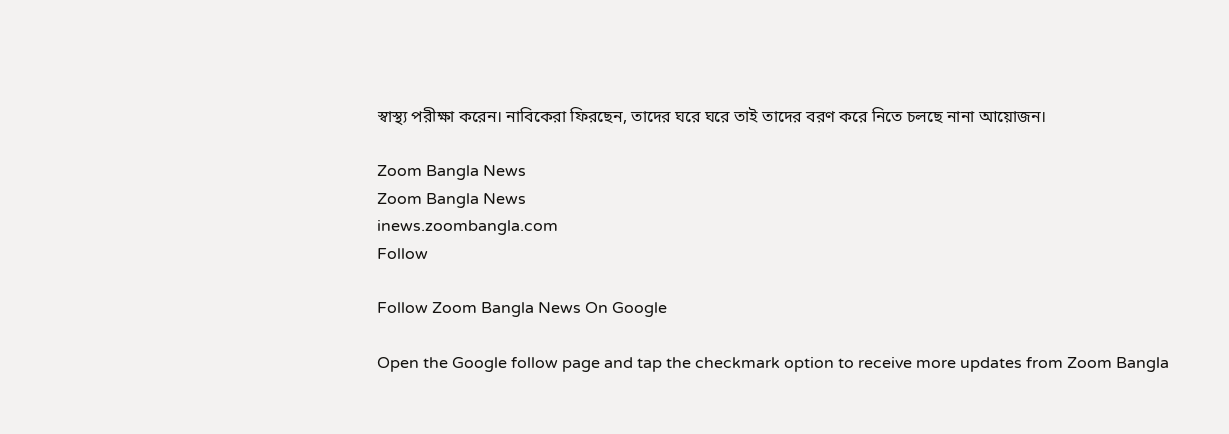স্বাস্থ্য পরীক্ষা করেন। নাবিকেরা ফিরছেন, তাদের ঘরে ঘরে তাই তাদের বরণ করে নিতে চলছে নানা আয়োজন।

Zoom Bangla News
Zoom Bangla News
inews.zoombangla.com
Follow

Follow Zoom Bangla News On Google

Open the Google follow page and tap the checkmark option to receive more updates from Zoom Bangla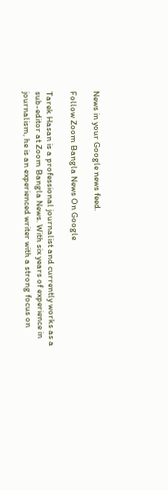News in your Google news feed.

Follow Zoom Bangla News On Google

Tarek Hasan is a professional journalist and currently works as a sub-editor at Zoom Bangla News. With six years of experience in journalism, he is an experienced writer with a strong focus on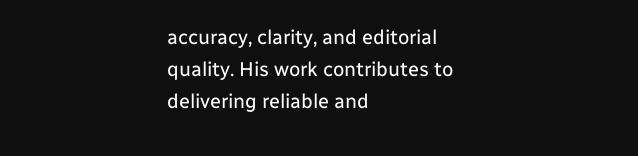accuracy, clarity, and editorial quality. His work contributes to delivering reliable and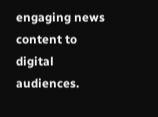engaging news content to digital audiences.